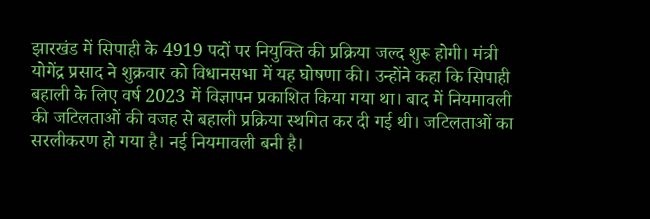झारखंड में सिपाही के 4919 पदों पर नियुक्ति की प्रक्रिया जल्द शुरू होगी। मंत्री योगेंद्र प्रसाद ने शुक्रवार को विधानसभा में यह घोषणा की। उन्होंने कहा कि सिपाही बहाली के लिए वर्ष 2023 में विज्ञापन प्रकाशित किया गया था। बाद में नियमावली की जटिलताओं की वजह से बहाली प्रक्रिया स्थगित कर दी गई थी। जटिलताओं का सरलीकरण हो गया है। नई नियमावली बनी है।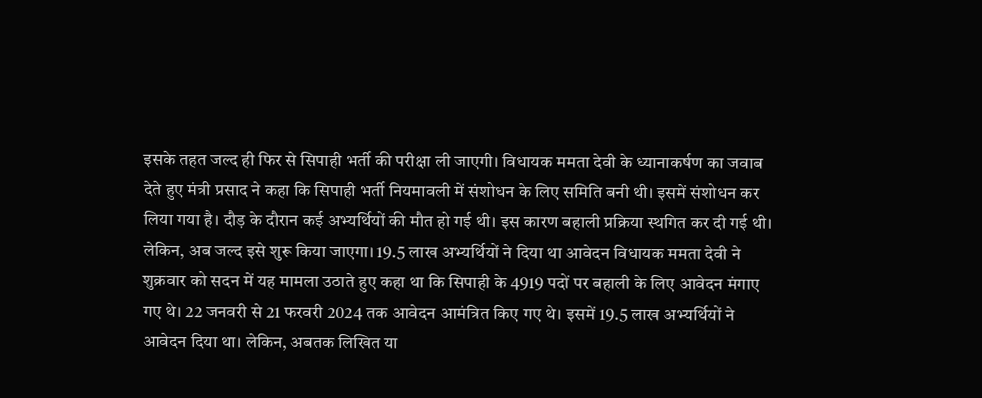इसके तहत जल्द ही फिर से सिपाही भर्ती की परीक्षा ली जाएगी। विधायक ममता देवी के ध्यानाकर्षण का जवाब देते हुए मंत्री प्रसाद ने कहा कि सिपाही भर्ती नियमावली में संशोधन के लिए समिति बनी थी। इसमें संशोधन कर लिया गया है। दौड़ के दौरान कई अभ्यर्थियों की मौत हो गई थी। इस कारण बहाली प्रक्रिया स्थगित कर दी गई थी। लेकिन, अब जल्द इसे शुरू किया जाएगा। 19.5 लाख अभ्यर्थियों ने दिया था आवेदन विधायक ममता देवी ने शुक्रवार को सदन में यह मामला उठाते हुए कहा था कि सिपाही के 4919 पदों पर बहाली के लिए आवेदन मंगाए गए थे। 22 जनवरी से 21 फरवरी 2024 तक आवेदन आमंत्रित किए गए थे। इसमें 19.5 लाख अभ्यर्थियों ने आवेदन दिया था। लेकिन, अबतक लिखित या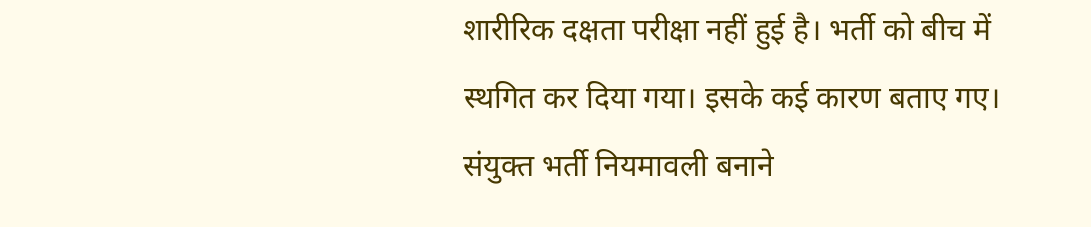शारीरिक दक्षता परीक्षा नहीं हुई है। भर्ती को बीच में स्थगित कर दिया गया। इसके कई कारण बताए गए। संयुक्त भर्ती नियमावली बनाने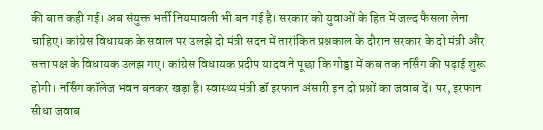की बात कही गई। अब संयुक्त भर्ती नियमावली भी बन गई है। सरकार को युवाओं के हित में जल्द फैसला लेना चाहिए। कांग्रेस विधायक के सवाल पर उलझे दो मंत्री सदन में तारांकित प्रश्नकाल के दौरान सरकार के दो मंत्री और सत्ता पक्ष के विधायक उलझ गए। कांग्रेस विधायक प्रदीप यादव ने पूछा कि गोड्डा में कब तक नर्सिंग की पढ़ाई शुरू होगी। नर्सिंग कॉलेज भवन बनकर खड़ा है। स्वास्थ्य मंत्री डॉ इरफान अंसारी इन दो प्रश्नों का जवाब दें। पर, इरफान सीधा जवाब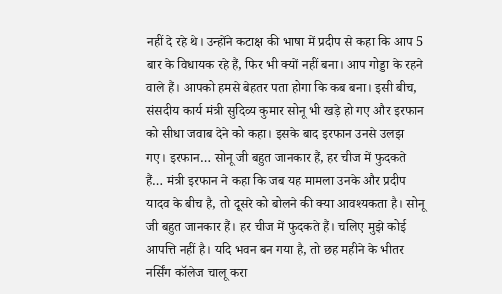नहीं दे रहे थे। उन्होंने कटाक्ष की भाषा में प्रदीप से कहा कि आप 5 बार के विधायक रहे हैं, फिर भी क्यों नहीं बना। आप गोड्डा के रहने वाले हैं। आपको हमसे बेहतर पता होगा कि कब बना। इसी बीच, संसदीय कार्य मंत्री सुदिव्य कुमार सोनू भी खड़े हो गए और इरफान को सीधा जवाब देने को कहा। इसके बाद इरफान उनसे उलझ गए। इरफान… सोनू जी बहुत जानकार हैं, हर चीज में फुदकते हैं… मंत्री इरफान ने कहा कि जब यह मामला उनके और प्रदीप यादव के बीच है, तो दूसरे को बोलने की क्या आवश्यकता है। सोनू जी बहुत जानकार हैं। हर चीज में फुदकते हैं। चलिए मुझे कोई आपत्ति नहीं है। यदि भवन बन गया है, तो छह महीने के भीतर नर्सिंग कॉलेज चालू करा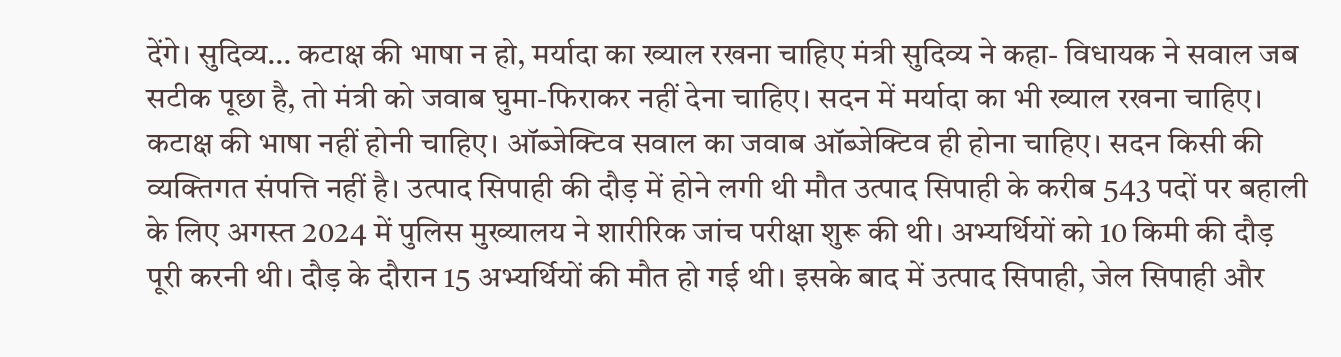देंगे। सुदिव्य… कटाक्ष की भाषा न हो, मर्यादा का ख्याल रखना चाहिए मंत्री सुदिव्य ने कहा- विधायक ने सवाल जब सटीक पूछा है, तो मंत्री को जवाब घुमा-फिराकर नहीं देना चाहिए। सदन में मर्यादा का भी ख्याल रखना चाहिए। कटाक्ष की भाषा नहीं होनी चाहिए। ऑब्जेक्टिव सवाल का जवाब ऑब्जेक्टिव ही होना चाहिए। सदन किसी की व्यक्तिगत संपत्ति नहीं है। उत्पाद सिपाही की दौड़ में होने लगी थी मौत उत्पाद सिपाही के करीब 543 पदों पर बहाली के लिए अगस्त 2024 में पुलिस मुख्यालय ने शारीरिक जांच परीक्षा शुरू की थी। अभ्यर्थियों को 10 किमी की दौड़ पूरी करनी थी। दौड़ के दौरान 15 अभ्यर्थियों की मौत हो गई थी। इसके बाद में उत्पाद सिपाही, जेल सिपाही और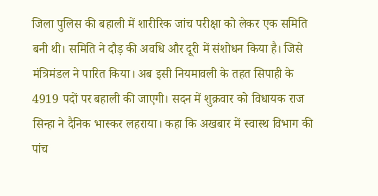जिला पुलिस की बहाली में शारीरिक जांच परीक्षा को लेकर एक समिति बनी थी। समिति ने दौड़ की अवधि और दूरी में संशोधन किया है। जिसे मंत्रिमंडल ने पारित किया। अब इसी नियमावली के तहत सिपाही के 4919 पदों पर बहाली की जाएगी। सदन में शुक्रवार को विधायक राज सिन्हा ने दैनिक भास्कर लहराया। कहा कि अखबार में स्वास्थ विभाग की पांच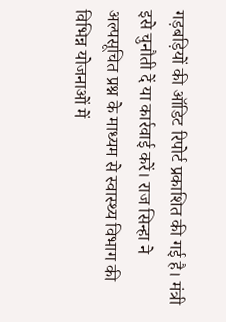गड़बड़ियों की ऑडिट रिपोर्ट प्रकाशित की गई है। मंत्री इसे चुनौती दें या कार्रवाई करें। राज सिन्हा ने अल्पसूचित प्रश्न के माध्यम से स्वास्थ्य विभाग की विभिन्न योजनाओं में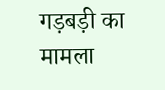गड़बड़ी का मामला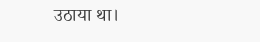उठाया था।